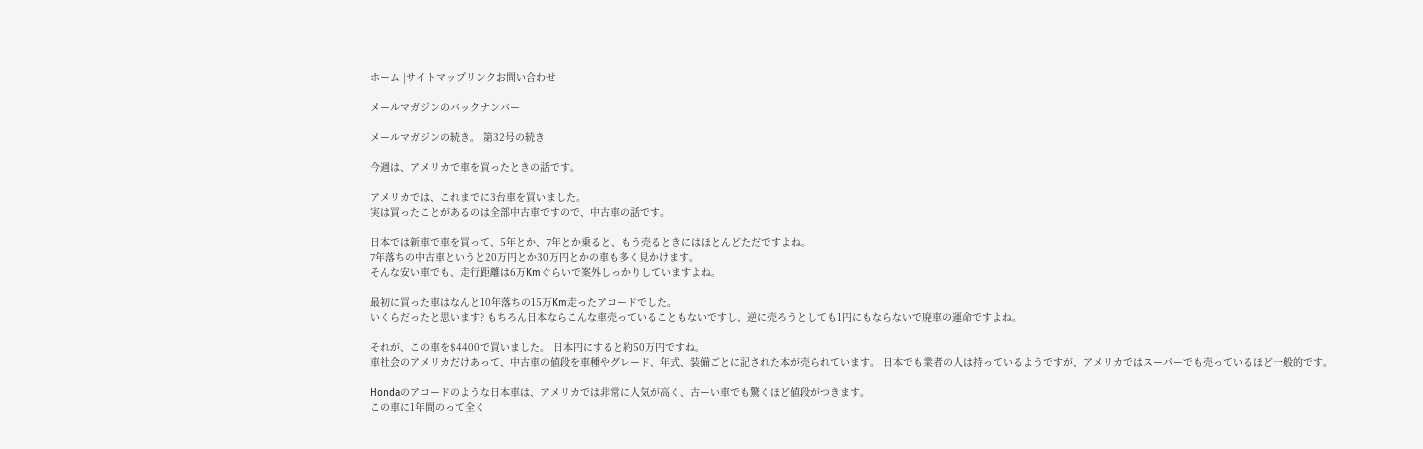ホーム |サイトマップリンクお問い合わせ

メールマガジンのバックナンバー

メールマガジンの続き。 第32号の続き

今週は、アメリカで車を買ったときの話です。

アメリカでは、これまでに3台車を買いました。
実は買ったことがあるのは全部中古車ですので、中古車の話です。

日本では新車で車を買って、5年とか、7年とか乗ると、もう売るときにはほとんどただですよね。
7年落ちの中古車というと20万円とか30万円とかの車も多く見かけます。
そんな安い車でも、走行距離は6万Kmぐらいで案外しっかりしていますよね。

最初に買った車はなんと10年落ちの15万Km走ったアコードでした。
いくらだったと思います? もちろん日本ならこんな車売っていることもないですし、逆に売ろうとしても1円にもならないで廃車の運命ですよね。

それが、この車を$4400で買いました。 日本円にすると約50万円ですね。
車社会のアメリカだけあって、中古車の値段を車種やグレード、年式、装備ごとに記された本が売られています。 日本でも業者の人は持っているようですが、アメリカではスーパーでも売っているほど一般的です。

Hondaのアコードのような日本車は、アメリカでは非常に人気が高く、古ーい車でも驚くほど値段がつきます。
この車に1年間のって全く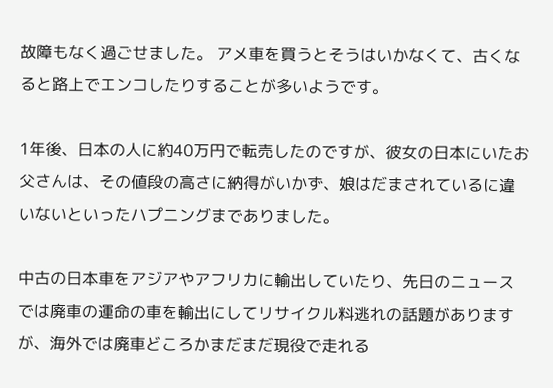故障もなく過ごせました。 アメ車を買うとそうはいかなくて、古くなると路上でエンコしたりすることが多いようです。

1年後、日本の人に約40万円で転売したのですが、彼女の日本にいたお父さんは、その値段の高さに納得がいかず、娘はだまされているに違いないといったハプニングまでありました。

中古の日本車をアジアやアフリカに輸出していたり、先日のニュースでは廃車の運命の車を輸出にしてリサイクル料逃れの話題がありますが、海外では廃車どころかまだまだ現役で走れる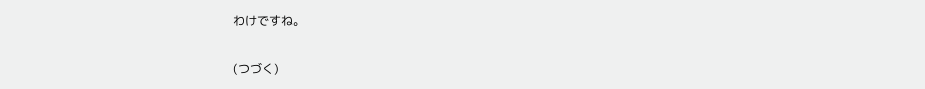わけですね。


(つづく)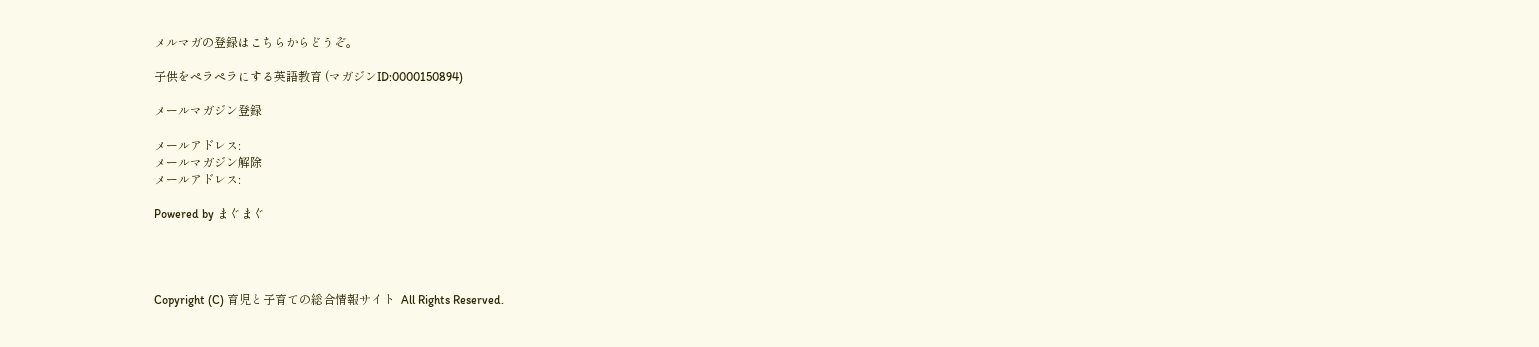メルマガの登録はこちらからどうぞ。

子供をペラペラにする英語教育 (マガジンID:0000150894)

メールマガジン登録

メールアドレス:
メールマガジン解除
メールアドレス:

Powered by まぐまぐ




Copyright (C) 育児と子育ての総合情報サイト  All Rights Reserved.